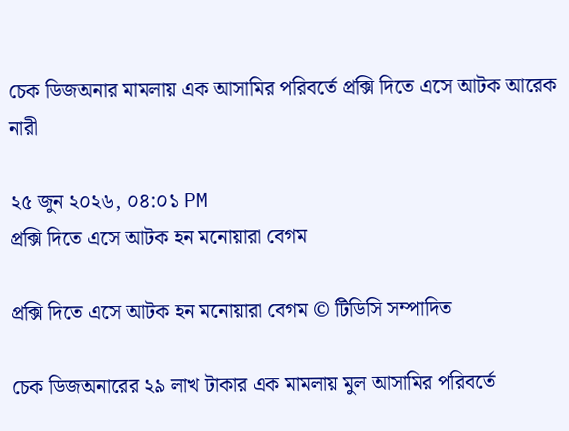চেক ডিজঅনার মামলায় এক আসামির পরিবর্তে প্রক্সি দিতে এসে আটক আরেক নারী

২৫ জুন ২০২৬, ০৪:০১ PM
প্রক্সি দিতে এসে আটক হন মনোয়ারা বেগম

প্রক্সি দিতে এসে আটক হন মনোয়ারা বেগম © টিডিসি সম্পাদিত

চেক ডিজঅনারের ২৯ লাখ টাকার এক মামলায় মুল আসামির পরিবর্তে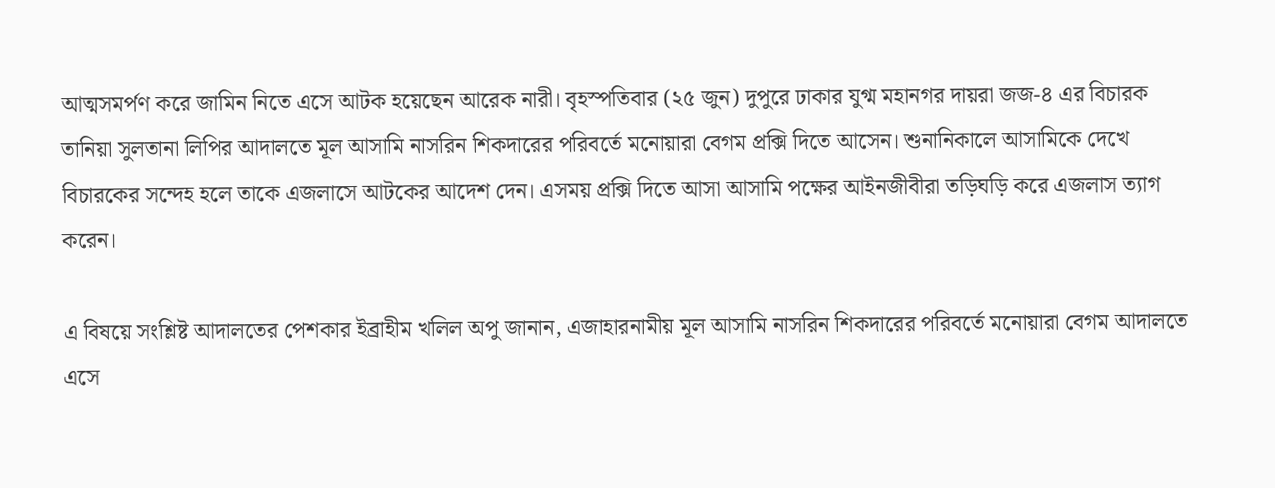আত্মসমর্পণ করে জামিন নিতে এসে আটক হয়েছেন আরেক নারী। বৃহস্পতিবার (২৫ জুন) দুপুরে ঢাকার যুগ্ম মহানগর দায়রা জজ-৪ এর বিচারক তানিয়া সুলতানা লিপির আদালতে মূল আসামি নাসরিন শিকদারের পরিবর্তে মনোয়ারা বেগম প্রক্সি দিতে আসেন। শুনানিকালে আসামিকে দেখে বিচারকের সন্দেহ হলে তাকে এজলাসে আটকের আদেশ দেন। এসময় প্রক্সি দিতে আসা আসামি পক্ষের আইনজীবীরা তড়িঘড়ি করে এজলাস ত্যাগ করেন।

এ বিষয়ে সংশ্লিষ্ট আদালতের পেশকার ইব্রাহীম খলিল অপু জানান, এজাহারনামীয় মূল আসামি নাসরিন শিকদারের পরিবর্তে মনোয়ারা বেগম আদালতে এসে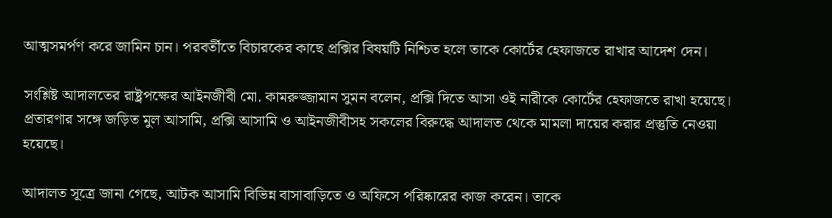আত্মসমর্পণ করে জামিন চান। পরবর্তীতে বিচারকের কাছে প্রক্সির বিষয়টি নিশ্চিত হলে তাকে কোর্টের হেফাজতে রাখার আদেশ দেন।

সংশ্লিষ্ট আদালতের রাষ্ট্রপক্ষের আইনজীবী মো. কামরুজ্জামান সুমন বলেন, প্রক্সি দিতে আসা ওই নারীকে কোর্টের হেফাজতে রাখা হয়েছে। প্রতারণার সঙ্গে জড়িত মুল আসামি, প্রক্সি আসামি ও আইনজীবীসহ সকলের বিরুদ্ধে আদালত থেকে মামলা দায়ের করার প্রস্তুতি নেওয়া হয়েছে।

আদালত সূত্রে জানা গেছে, আটক আসামি বিভিন্ন বাসাবাড়িতে ও অফিসে পরিষ্কারের কাজ করেন। তাকে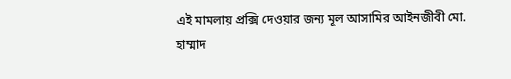এই মামলায় প্রক্সি দেওয়ার জন্য মূল আসামির আইনজীবী মো. হাম্মাদ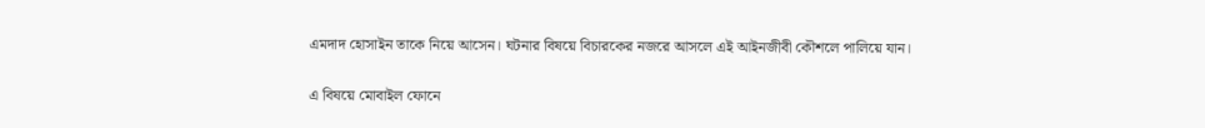এমদাদ হোসাইন তাকে নিয়ে আসেন। ঘটনার বিষয়ে বিচারকের নজরে আসলে এই আইনজীবী কৌশলে পালিয়ে যান।

এ বিষয়ে মোবাইল ফোনে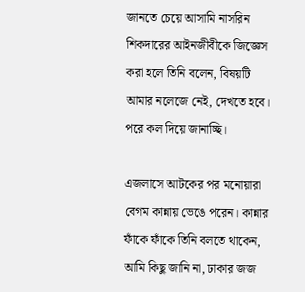জানতে চেয়ে আসামি নাসরিন শিকদারের আইনজীবীকে জিজ্ঞেস করা হলে তিনি বলেন, বিষয়টি আমার নলেজে নেই, দেখতে হবে। পরে কল দিয়ে জানাচ্ছি।

এজলাসে আটকের পর মনোয়ারা বেগম কান্নায় ভেঙে পরেন। কান্নার ফাঁকে ফাঁকে তিনি বলতে থাকেন, আমি কিছু জানি না, ঢাকার জজ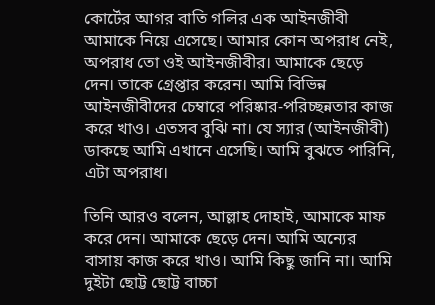কোর্টের আগর বাতি গলির এক আইনজীবী আমাকে নিয়ে এসেছে। আমার কোন অপরাধ নেই, অপরাধ তো ওই আইনজীবীর। আমাকে ছেড়ে দেন। তাকে গ্রেপ্তার করেন। আমি বিভিন্ন আইনজীবীদের চেম্বারে পরিষ্কার-পরিচ্ছন্নতার কাজ করে খাও। এতসব বুঝি না। যে স্যার (আইনজীবী) ডাকছে আমি এখানে এসেছি। আমি বুঝতে পারিনি, এটা অপরাধ।

তিনি আরও বলেন, আল্লাহ দোহাই, আমাকে মাফ করে দেন। আমাকে ছেড়ে দেন। আমি অন্যের বাসায় কাজ করে খাও। আমি কিছু জানি না। আমি দুইটা ছোট্ট ছোট্ট বাচ্চা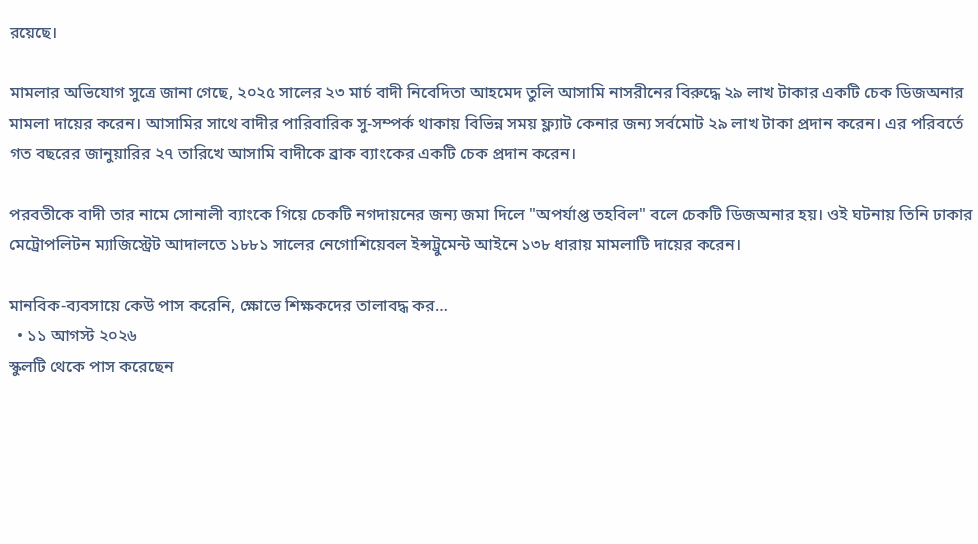রয়েছে।

মামলার অভিযোগ সুত্রে জানা গেছে, ২০২৫ সালের ২৩ মার্চ বাদী নিবেদিতা আহমেদ তুলি আসামি নাসরীনের বিরুদ্ধে ২৯ লাখ টাকার একটি চেক ডিজঅনার মামলা দায়ের করেন। আসামির সাথে বাদীর পারিবারিক সু-সম্পর্ক থাকায় বিভিন্ন সময় ফ্ল্যাট কেনার জন্য সর্বমোট ২৯ লাখ টাকা প্রদান করেন। এর পরিবর্তে গত বছরের জানুয়ারির ২৭ তারিখে আসামি বাদীকে ব্রাক ব্যাংকের একটি চেক প্রদান করেন।

পরবতীকে বাদী তার নামে সোনালী ব্যাংকে গিয়ে চেকটি নগদায়নের জন্য জমা দিলে "অপর্যাপ্ত তহবিল" বলে চেকটি ডিজঅনার হয়। ওই ঘটনায় তিনি ঢাকার মেট্রোপলিটন ম্যাজিস্ট্রেট আদালতে ১৮৮১ সালের নেগোশিয়েবল ইন্সট্রুমেন্ট আইনে ১৩৮ ধারায় মামলাটি দায়ের করেন।

মানবিক-ব্যবসায়ে কেউ পাস করেনি, ক্ষোভে শিক্ষকদের তালাবদ্ধ কর…
  • ১১ আগস্ট ২০২৬
স্কুলটি থেকে পাস করেছেন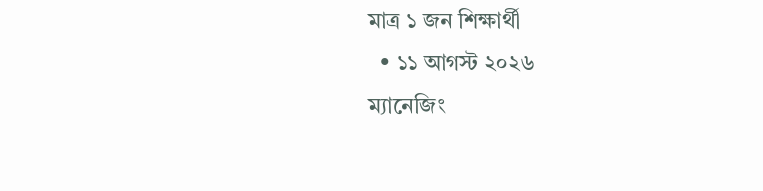মাত্র ১ জন শিক্ষার্থী
  • ১১ আগস্ট ২০২৬
ম্যানেজিং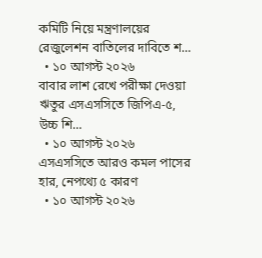কমিটি নিয়ে মন্ত্রণালয়ের রেজুলেশন বাতিলের দাবিতে শ…
  • ১০ আগস্ট ২০২৬
বাবার লাশ রেখে পরীক্ষা দেওয়া ঋতুর এসএসসিতে জিপিএ-৫, উচ্চ শি…
  • ১০ আগস্ট ২০২৬
এসএসসিতে আরও কমল পাসের হার, নেপথ্যে ৫ কারণ
  • ১০ আগস্ট ২০২৬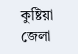কুষ্টিয়া জেলা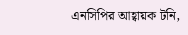এনসিপির আহ্বায়ক টনি,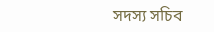সদস্য সচিব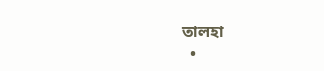তালহা
  •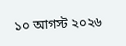১০ আগস্ট ২০২৬